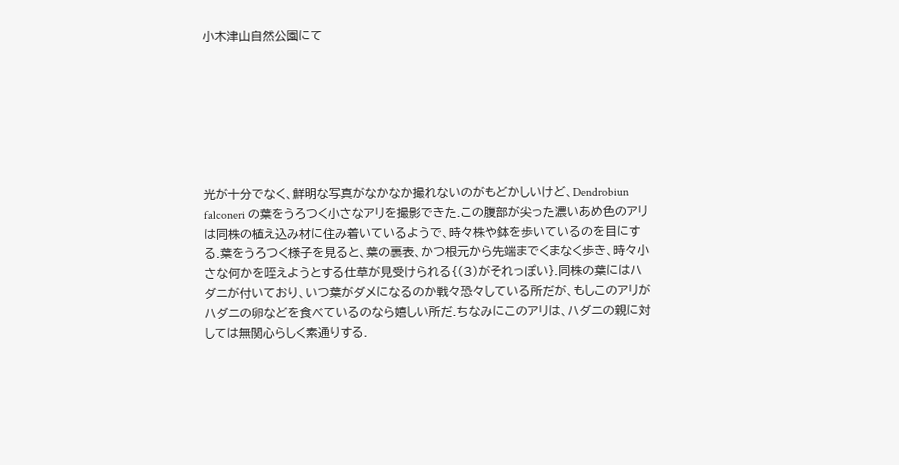小木津山自然公園にて







光が十分でなく、鮮明な写真がなかなか撮れないのがもどかしいけど、Dendrobiun falconeri の葉をうろつく小さなアリを撮影できた.この腹部が尖った濃いあめ色のアリは同株の植え込み材に住み着いているようで、時々株や鉢を歩いているのを目にする.葉をうろつく様子を見ると、葉の裏表、かつ根元から先端までくまなく歩き、時々小さな何かを咥えようとする仕草が見受けられる{(3)がそれっぽい}.同株の葉にはハダニが付いており、いつ葉がダメになるのか戦々恐々している所だが、もしこのアリがハダニの卵などを食べているのなら嬉しい所だ.ちなみにこのアリは、ハダニの親に対しては無関心らしく素通りする.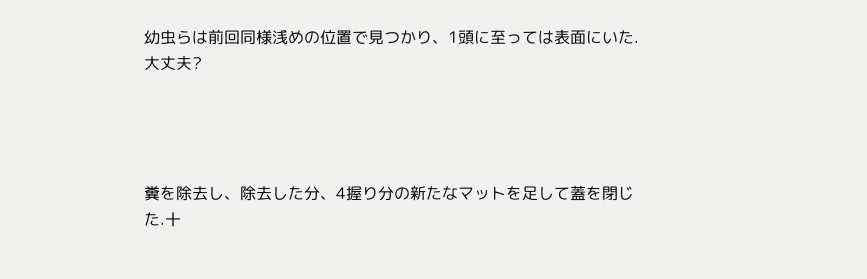幼虫らは前回同様浅めの位置で見つかり、1頭に至っては表面にいた.大丈夫?




糞を除去し、除去した分、4握り分の新たなマットを足して蓋を閉じた.十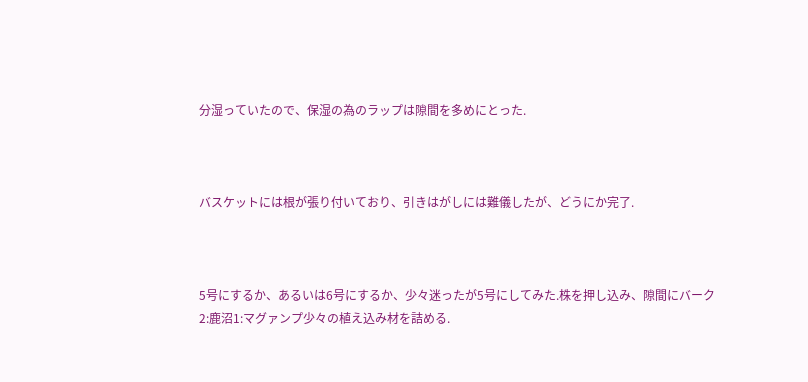分湿っていたので、保湿の為のラップは隙間を多めにとった.



バスケットには根が張り付いており、引きはがしには難儀したが、どうにか完了.



5号にするか、あるいは6号にするか、少々迷ったが5号にしてみた.株を押し込み、隙間にバーク2:鹿沼1:マグァンプ少々の植え込み材を詰める.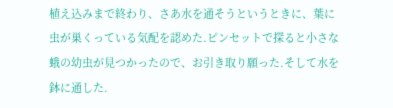植え込みまで終わり、さあ水を通そうというときに、葉に虫が巣くっている気配を認めた.ピンセットで探ると小さな蛾の幼虫が見つかったので、お引き取り願った.そして水を鉢に通した.